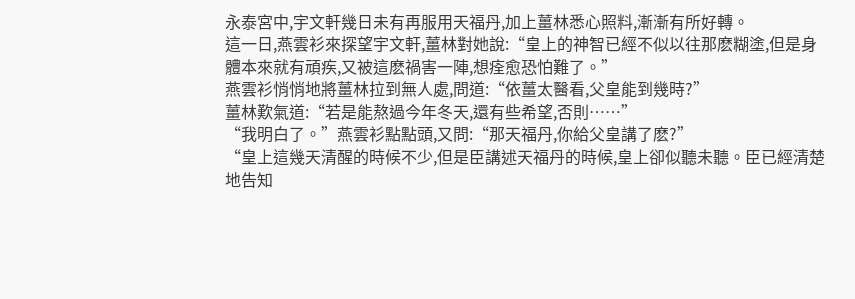永泰宮中,宇文軒幾日未有再服用天福丹,加上薑林悉心照料,漸漸有所好轉。
這一日,燕雲衫來探望宇文軒,薑林對她說:“皇上的神智已經不似以往那麽糊塗,但是身體本來就有頑疾,又被這麽禍害一陣,想痊愈恐怕難了。”
燕雲衫悄悄地將薑林拉到無人處,問道:“依薑太醫看,父皇能到幾時?”
薑林歎氣道:“若是能熬過今年冬天,還有些希望,否則……”
“我明白了。”燕雲衫點點頭,又問:“那天福丹,你給父皇講了麽?”
“皇上這幾天清醒的時候不少,但是臣講述天福丹的時候,皇上卻似聽未聽。臣已經清楚地告知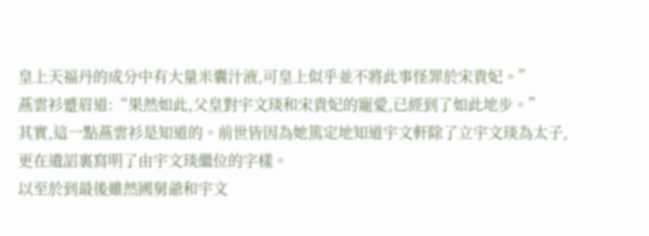皇上天福丹的成分中有大量米囊汁液,可皇上似乎並不將此事怪罪於宋貴妃。”
燕雲衫蹙眉道:“果然如此,父皇對宇文琰和宋貴妃的寵愛,已經到了如此地步。”
其實,這一點燕雲衫是知道的。前世皆因為她篤定地知道宇文軒除了立宇文琰為太子,更在遺詔裏寫明了由宇文琰繼位的字樣。
以至於到最後雖然國舅爺和宇文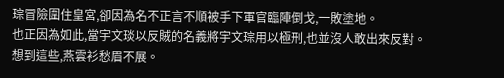琮冒險圍住皇宮,卻因為名不正言不順被手下軍官臨陣倒戈,一敗塗地。
也正因為如此,當宇文琰以反賊的名義將宇文琮用以極刑,也並沒人敢出來反對。
想到這些,燕雲衫愁眉不展。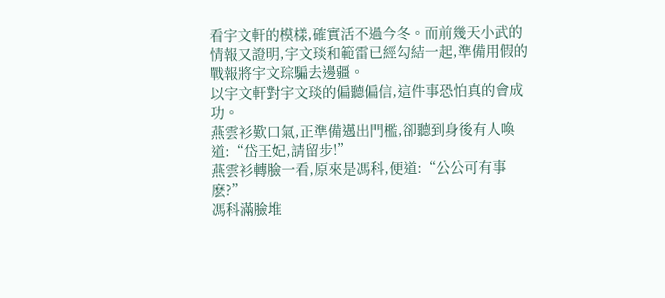看宇文軒的模樣,確實活不過今冬。而前幾天小武的情報又證明,宇文琰和範雷已經勾結一起,準備用假的戰報將宇文琮騙去邊疆。
以宇文軒對宇文琰的偏聽偏信,這件事恐怕真的會成功。
燕雲衫歎口氣,正準備邁出門檻,卻聽到身後有人喚道:“岱王妃,請留步!”
燕雲衫轉臉一看,原來是馮科,便道:“公公可有事麽?”
馮科滿臉堆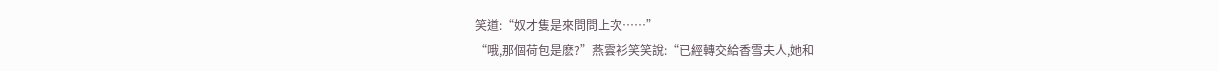笑道:“奴才隻是來問問上次……”
“哦,那個荷包是麽?”燕雲衫笑笑說:“已經轉交給香雪夫人,她和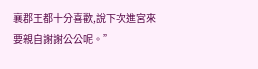襄郡王都十分喜歡,說下次進宮來要親自謝謝公公呢。”